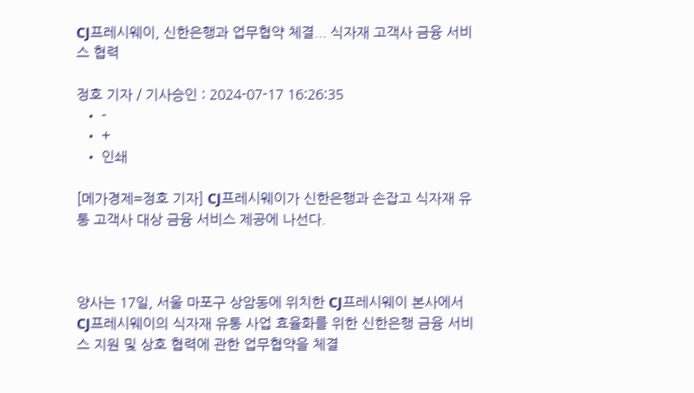CJ프레시웨이, 신한은행과 업무협약 체결... 식자재 고객사 금융 서비스 협력

정호 기자 / 기사승인 : 2024-07-17 16:26:35
  • -
  • +
  • 인쇄

[메가경제=정호 기자] CJ프레시웨이가 신한은행과 손잡고 식자재 유통 고객사 대상 금융 서비스 제공에 나선다.



양사는 17일, 서울 마포구 상암동에 위치한 CJ프레시웨이 본사에서 CJ프레시웨이의 식자재 유통 사업 효율화를 위한 신한은행 금융 서비스 지원 및 상호 협력에 관한 업무협약을 체결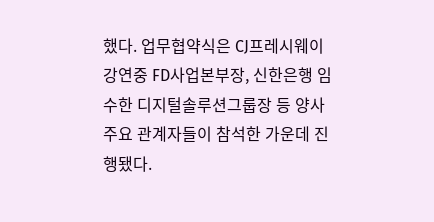했다. 업무협약식은 CJ프레시웨이 강연중 FD사업본부장, 신한은행 임수한 디지털솔루션그룹장 등 양사 주요 관계자들이 참석한 가운데 진행됐다.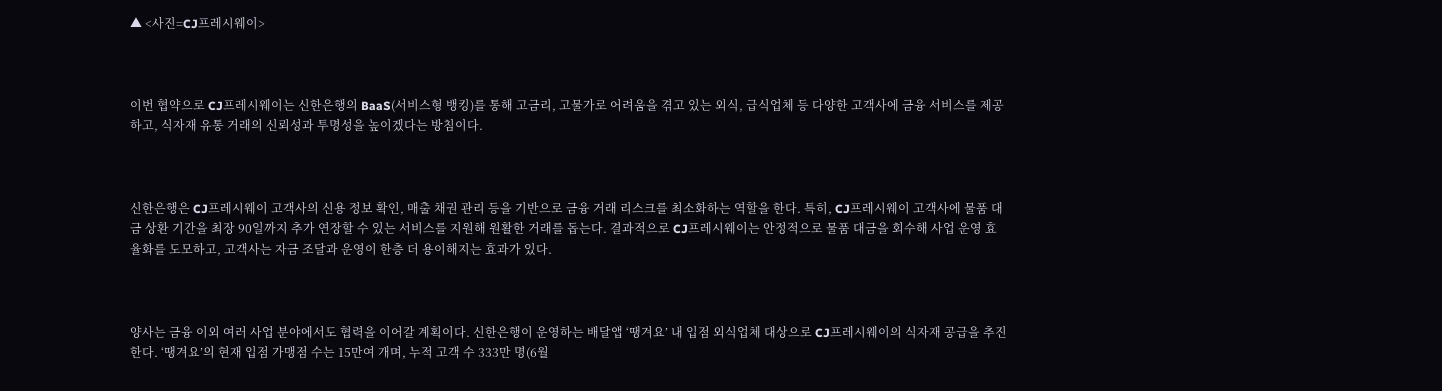▲ <사진=CJ프레시웨이>



이번 협약으로 CJ프레시웨이는 신한은행의 BaaS(서비스형 뱅킹)를 통해 고금리, 고물가로 어려움을 겪고 있는 외식, 급식업체 등 다양한 고객사에 금융 서비스를 제공하고, 식자재 유통 거래의 신뢰성과 투명성을 높이겠다는 방침이다.



신한은행은 CJ프레시웨이 고객사의 신용 정보 확인, 매출 채권 관리 등을 기반으로 금융 거래 리스크를 최소화하는 역할을 한다. 특히, CJ프레시웨이 고객사에 물품 대금 상환 기간을 최장 90일까지 추가 연장할 수 있는 서비스를 지원해 원활한 거래를 돕는다. 결과적으로 CJ프레시웨이는 안정적으로 물품 대금을 회수해 사업 운영 효율화를 도모하고, 고객사는 자금 조달과 운영이 한층 더 용이해지는 효과가 있다.



양사는 금융 이외 여러 사업 분야에서도 협력을 이어갈 계획이다. 신한은행이 운영하는 배달앱 ‘땡겨요’ 내 입점 외식업체 대상으로 CJ프레시웨이의 식자재 공급을 추진한다. ‘땡겨요’의 현재 입점 가맹점 수는 15만여 개며, 누적 고객 수 333만 명(6월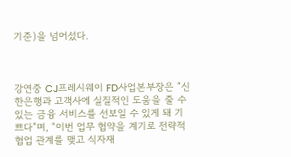기준)을 넘어섰다.



강연중 CJ프레시웨이 FD사업본부장은 “신한은행과 고객사에 실질적인 도움을 줄 수 있는 금융 서비스를 선보일 수 있게 돼 기쁘다”며, “이번 업무 협약을 계기로 전략적 협업 관계를 맺고 식자재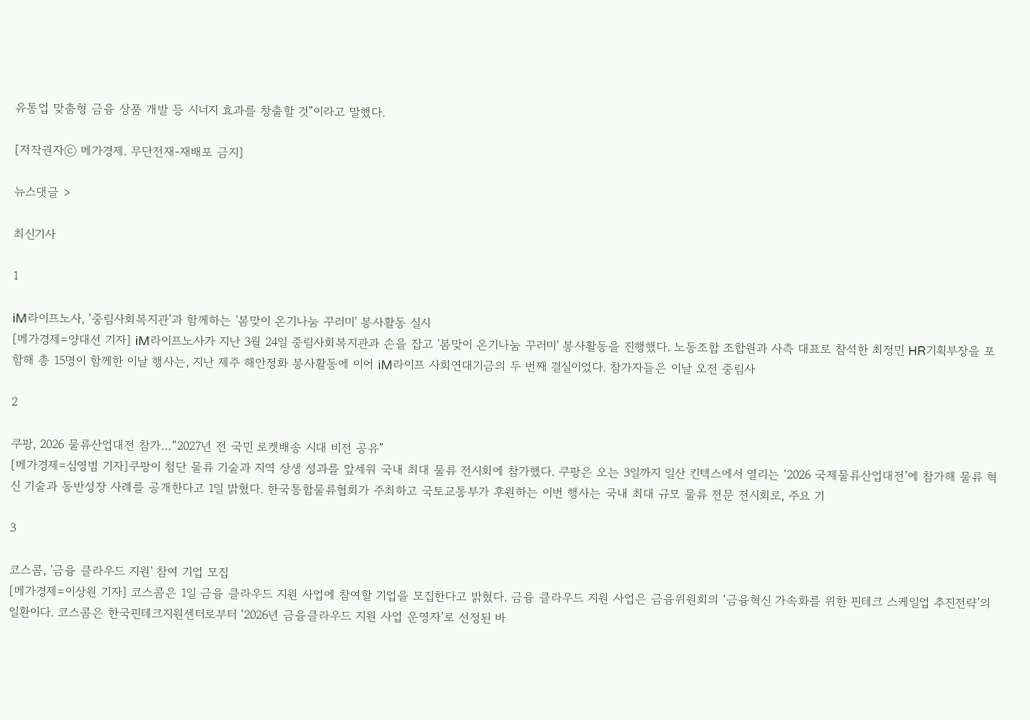유통업 맞춤형 금융 상품 개발 등 시너지 효과를 창출할 것”이라고 말했다.

[저작권자ⓒ 메가경제. 무단전재-재배포 금지]

뉴스댓글 >

최신기사

1

iM라이프노사, ‘중림사회복지관’과 함께하는 '봄맞이 온기나눔 꾸러미' 봉사활동 실시
[메가경제=양대선 기자] iM라이프노사가 지난 3월 24일 중림사회복지관과 손을 잡고 '봄맞이 온기나눔 꾸러미' 봉사활동을 진행했다. 노동조합 조합원과 사측 대표로 참석한 최정민 HR기획부장을 포함해 총 15명이 함께한 이날 행사는, 지난 제주 해안정화 봉사활동에 이어 iM라이프 사회연대기금의 두 번째 결실이었다. 참가자들은 이날 오전 중림사

2

쿠팡, 2026 물류산업대전 참가…“2027년 전 국민 로켓배송 시대 비전 공유”
[메가경제=심영범 기자]쿠팡이 첨단 물류 기술과 지역 상생 성과를 앞세워 국내 최대 물류 전시회에 참가했다. 쿠팡은 오는 3일까지 일산 킨텍스에서 열리는 ‘2026 국제물류산업대전’에 참가해 물류 혁신 기술과 동반성장 사례를 공개한다고 1일 밝혔다. 한국통합물류협회가 주최하고 국토교통부가 후원하는 이번 행사는 국내 최대 규모 물류 전문 전시회로, 주요 기

3

코스콤, '금융 클라우드 지원' 참여 기업 모집
[메가경제=이상원 기자] 코스콤은 1일 금융 클라우드 지원 사업에 참여할 기업을 모집한다고 밝혔다. 금융 클라우드 지원 사업은 금융위원회의 ‘금융혁신 가속화를 위한 핀테크 스케일업 추진전략’의 일환이다. 코스콤은 한국핀테크지원센터로부터 ‘2026년 금융클라우드 지원 사업 운영자’로 선정된 바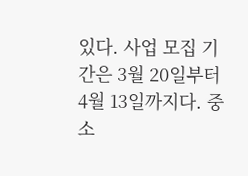있다. 사업 모집 기간은 3월 20일부터 4월 13일까지다. 중소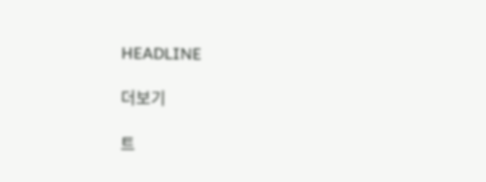HEADLINE

더보기

트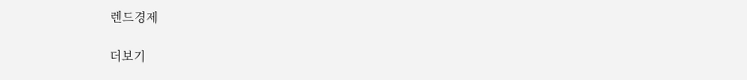렌드경제

더보기